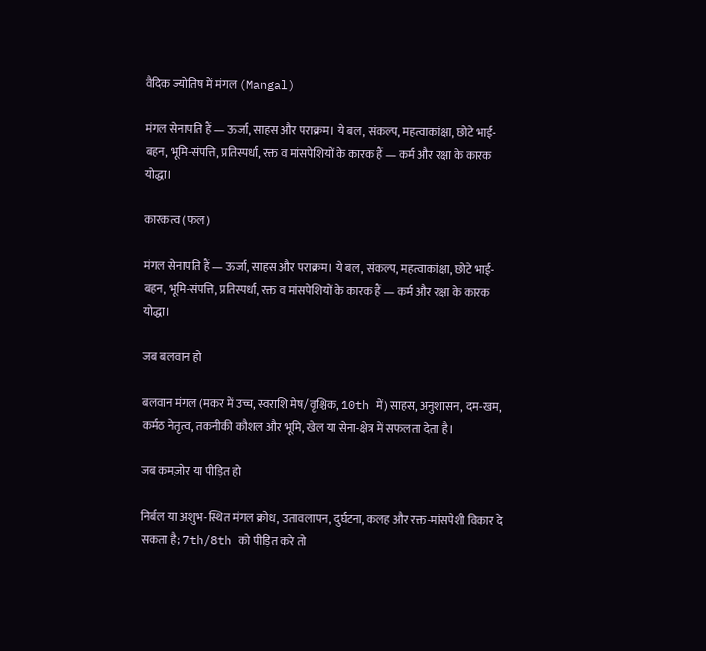वैदिक ज्योतिष में मंगल (Mangal)

मंगल सेनापति हैं — ऊर्जा, साहस और पराक्रम। ये बल, संकल्प, महत्वाकांक्षा, छोटे भाई-बहन, भूमि-संपत्ति, प्रतिस्पर्धा, रक्त व मांसपेशियों के कारक हैं — कर्म और रक्षा के कारक योद्धा।

कारकत्व (फल)

मंगल सेनापति हैं — ऊर्जा, साहस और पराक्रम। ये बल, संकल्प, महत्वाकांक्षा, छोटे भाई-बहन, भूमि-संपत्ति, प्रतिस्पर्धा, रक्त व मांसपेशियों के कारक हैं — कर्म और रक्षा के कारक योद्धा।

जब बलवान हो

बलवान मंगल (मकर में उच्च, स्वराशि मेष/वृश्चिक, 10th में) साहस, अनुशासन, दम-खम, कर्मठ नेतृत्व, तकनीकी कौशल और भूमि, खेल या सेना-क्षेत्र में सफलता देता है।

जब कमज़ोर या पीड़ित हो

निर्बल या अशुभ-स्थित मंगल क्रोध, उतावलापन, दुर्घटना, कलह और रक्त-मांसपेशी विकार दे सकता है; 7th/8th को पीड़ित करे तो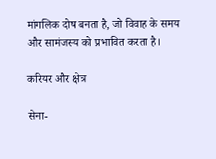मांगलिक दोष बनता है, जो विवाह के समय और सामंजस्य को प्रभावित करता है।

करियर और क्षेत्र

सेना-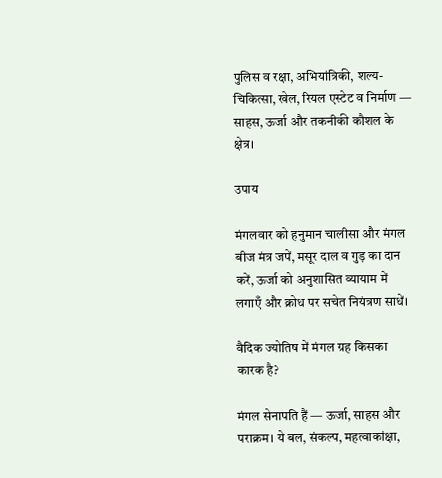पुलिस व रक्षा, अभियांत्रिकी, शल्य-चिकित्सा, खेल, रियल एस्टेट व निर्माण — साहस, ऊर्जा और तकनीकी कौशल के क्षेत्र।

उपाय

मंगलवार को हनुमान चालीसा और मंगल बीज मंत्र जपें, मसूर दाल व गुड़ का दान करें, ऊर्जा को अनुशासित व्यायाम में लगाएँ और क्रोध पर सचेत नियंत्रण साधें।

वैदिक ज्योतिष में मंगल ग्रह किसका कारक है?

मंगल सेनापति हैं — ऊर्जा, साहस और पराक्रम। ये बल, संकल्प, महत्वाकांक्षा,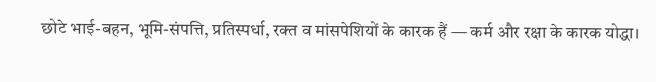छोटे भाई-बहन, भूमि-संपत्ति, प्रतिस्पर्धा, रक्त व मांसपेशियों के कारक हैं — कर्म और रक्षा के कारक योद्धा।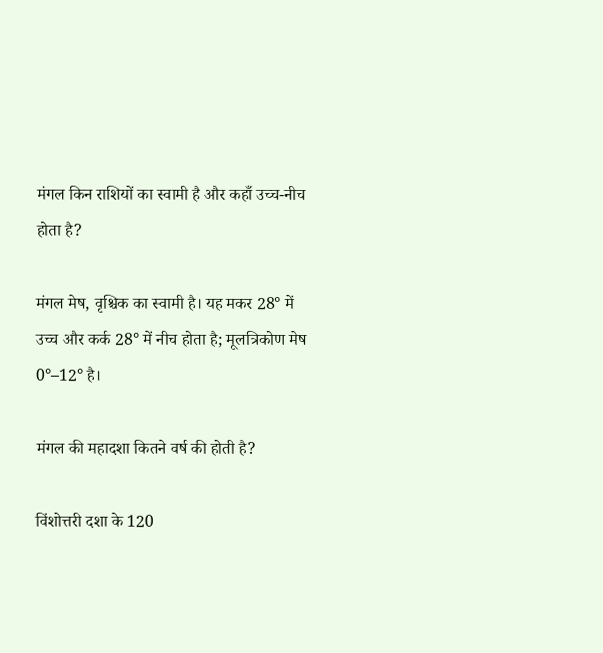मंगल किन राशियों का स्वामी है और कहाँ उच्च-नीच होता है?

मंगल मेष, वृश्चिक का स्वामी है। यह मकर 28° में उच्च और कर्क 28° में नीच होता है; मूलत्रिकोण मेष 0°–12° है।

मंगल की महादशा कितने वर्ष की होती है?

विंशोत्तरी दशा के 120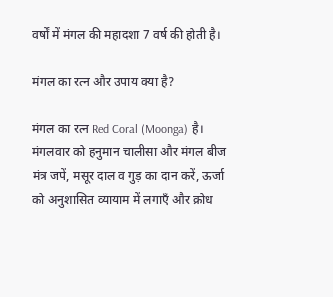वर्षों में मंगल की महादशा 7 वर्ष की होती है।

मंगल का रत्न और उपाय क्या है?

मंगल का रत्न Red Coral (Moonga) है। मंगलवार को हनुमान चालीसा और मंगल बीज मंत्र जपें, मसूर दाल व गुड़ का दान करें, ऊर्जा को अनुशासित व्यायाम में लगाएँ और क्रोध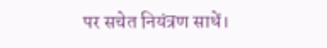पर सचेत नियंत्रण साधें।